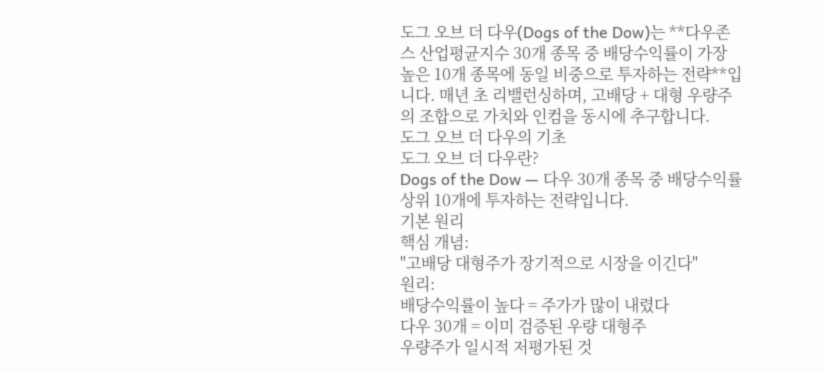도그 오브 더 다우(Dogs of the Dow)는 **다우존스 산업평균지수 30개 종목 중 배당수익률이 가장 높은 10개 종목에 동일 비중으로 투자하는 전략**입니다. 매년 초 리밸런싱하며, 고배당 + 대형 우량주의 조합으로 가치와 인컴을 동시에 추구합니다.
도그 오브 더 다우의 기초
도그 오브 더 다우란?
Dogs of the Dow — 다우 30개 종목 중 배당수익률 상위 10개에 투자하는 전략입니다.
기본 원리
핵심 개념:
"고배당 대형주가 장기적으로 시장을 이긴다"
원리:
배당수익률이 높다 = 주가가 많이 내렸다
다우 30개 = 이미 검증된 우량 대형주
우량주가 일시적 저평가된 것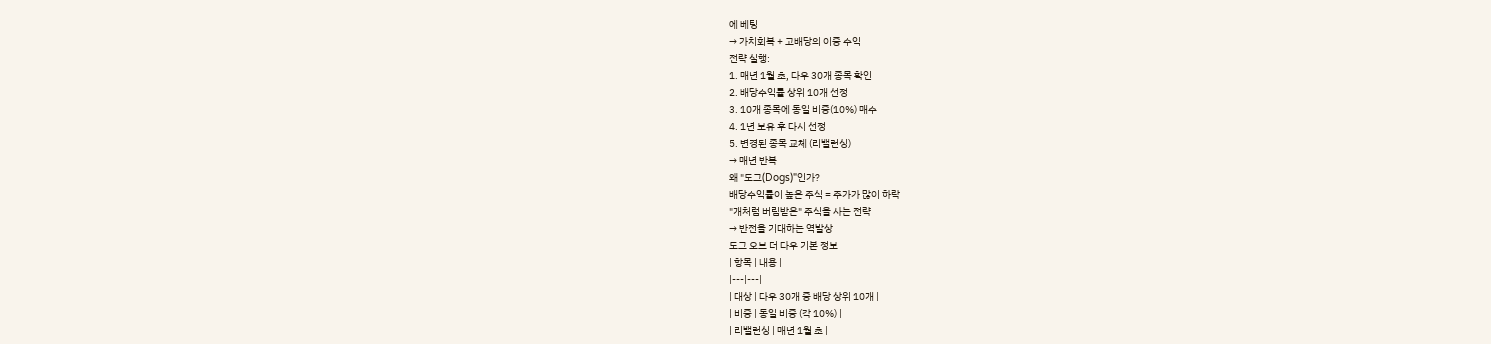에 베팅
→ 가치회복 + 고배당의 이중 수익
전략 실행:
1. 매년 1월 초, 다우 30개 종목 확인
2. 배당수익률 상위 10개 선정
3. 10개 종목에 동일 비중(10%) 매수
4. 1년 보유 후 다시 선정
5. 변경된 종목 교체 (리밸런싱)
→ 매년 반복
왜 "도그(Dogs)"인가?
배당수익률이 높은 주식 = 주가가 많이 하락
"개처럼 버림받은" 주식을 사는 전략
→ 반전을 기대하는 역발상
도그 오브 더 다우 기본 정보
| 항목 | 내용 |
|---|---|
| 대상 | 다우 30개 중 배당 상위 10개 |
| 비중 | 동일 비중 (각 10%) |
| 리밸런싱 | 매년 1월 초 |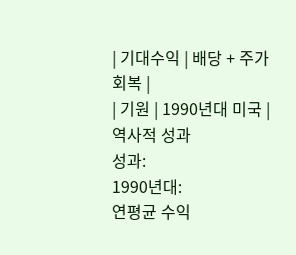| 기대수익 | 배당 + 주가 회복 |
| 기원 | 1990년대 미국 |
역사적 성과
성과:
1990년대:
연평균 수익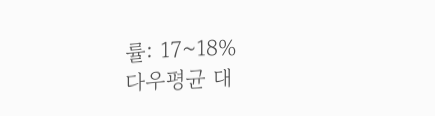률: 17~18%
다우평균 대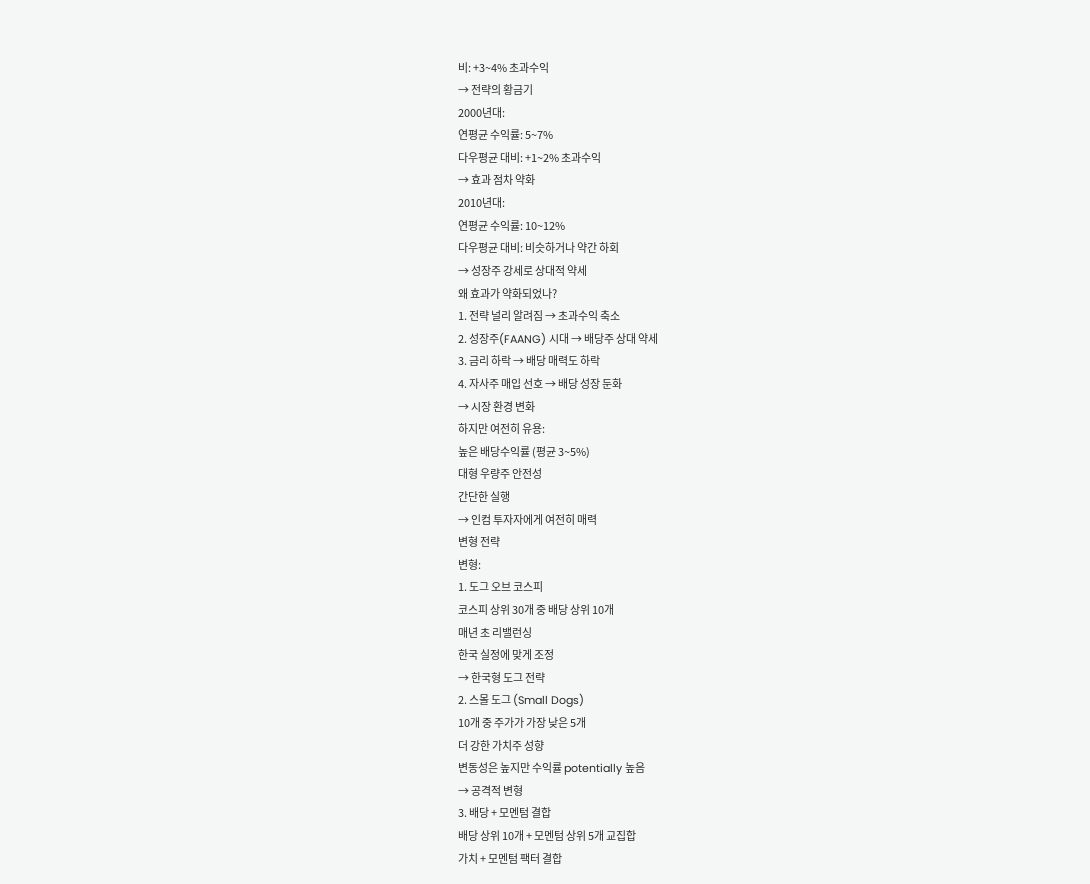비: +3~4% 초과수익
→ 전략의 황금기
2000년대:
연평균 수익률: 5~7%
다우평균 대비: +1~2% 초과수익
→ 효과 점차 약화
2010년대:
연평균 수익률: 10~12%
다우평균 대비: 비슷하거나 약간 하회
→ 성장주 강세로 상대적 약세
왜 효과가 약화되었나?
1. 전략 널리 알려짐 → 초과수익 축소
2. 성장주(FAANG) 시대 → 배당주 상대 약세
3. 금리 하락 → 배당 매력도 하락
4. 자사주 매입 선호 → 배당 성장 둔화
→ 시장 환경 변화
하지만 여전히 유용:
높은 배당수익률 (평균 3~5%)
대형 우량주 안전성
간단한 실행
→ 인컴 투자자에게 여전히 매력
변형 전략
변형:
1. 도그 오브 코스피
코스피 상위 30개 중 배당 상위 10개
매년 초 리밸런싱
한국 실정에 맞게 조정
→ 한국형 도그 전략
2. 스몰 도그 (Small Dogs)
10개 중 주가가 가장 낮은 5개
더 강한 가치주 성향
변동성은 높지만 수익률 potentially 높음
→ 공격적 변형
3. 배당 + 모멘텀 결합
배당 상위 10개 + 모멘텀 상위 5개 교집합
가치 + 모멘텀 팩터 결합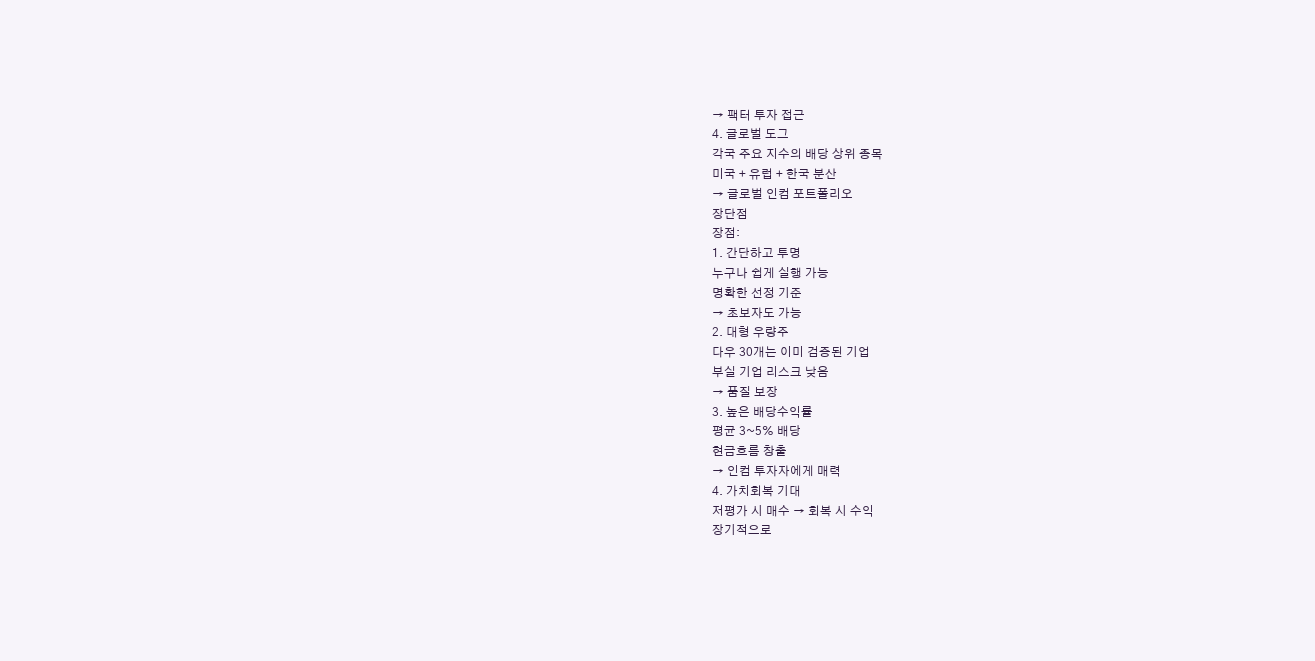→ 팩터 투자 접근
4. 글로벌 도그
각국 주요 지수의 배당 상위 종목
미국 + 유럽 + 한국 분산
→ 글로벌 인컴 포트폴리오
장단점
장점:
1. 간단하고 투명
누구나 쉽게 실행 가능
명확한 선정 기준
→ 초보자도 가능
2. 대형 우량주
다우 30개는 이미 검증된 기업
부실 기업 리스크 낮음
→ 품질 보장
3. 높은 배당수익률
평균 3~5% 배당
현금흐름 창출
→ 인컴 투자자에게 매력
4. 가치회복 기대
저평가 시 매수 → 회복 시 수익
장기적으로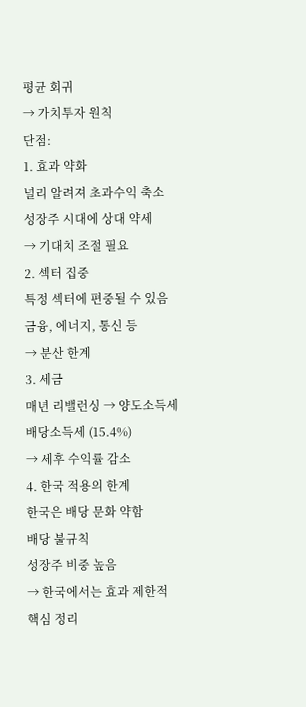평균 회귀
→ 가치투자 원칙
단점:
1. 효과 약화
널리 알려져 초과수익 축소
성장주 시대에 상대 약세
→ 기대치 조절 필요
2. 섹터 집중
특정 섹터에 편중될 수 있음
금융, 에너지, 통신 등
→ 분산 한계
3. 세금
매년 리밸런싱 → 양도소득세
배당소득세 (15.4%)
→ 세후 수익률 감소
4. 한국 적용의 한계
한국은 배당 문화 약함
배당 불규칙
성장주 비중 높음
→ 한국에서는 효과 제한적
핵심 정리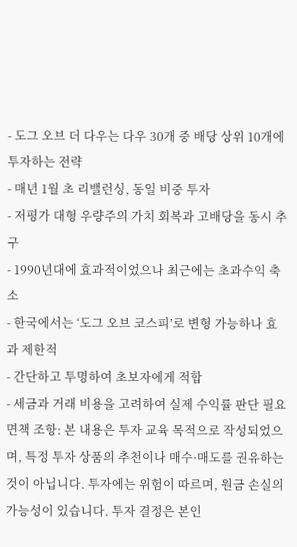- 도그 오브 더 다우는 다우 30개 중 배당 상위 10개에 투자하는 전략
- 매년 1월 초 리밸런싱, 동일 비중 투자
- 저평가 대형 우량주의 가치 회복과 고배당을 동시 추구
- 1990년대에 효과적이었으나 최근에는 초과수익 축소
- 한국에서는 ‘도그 오브 코스피’로 변형 가능하나 효과 제한적
- 간단하고 투명하여 초보자에게 적합
- 세금과 거래 비용을 고려하여 실제 수익률 판단 필요
면책 조항: 본 내용은 투자 교육 목적으로 작성되었으며, 특정 투자 상품의 추천이나 매수·매도를 권유하는 것이 아닙니다. 투자에는 위험이 따르며, 원금 손실의 가능성이 있습니다. 투자 결정은 본인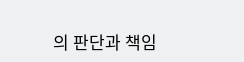의 판단과 책임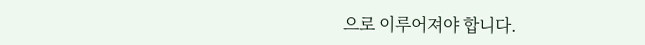으로 이루어져야 합니다.